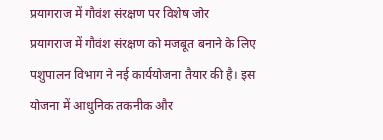प्रयागराज में गौवंश संरक्षण पर विशेष जोर
प्रयागराज में गौवंश संरक्षण को मजबूत बनाने के लिए पशुपालन विभाग ने नई कार्ययोजना तैयार की है। इस योजना में आधुनिक तकनीक और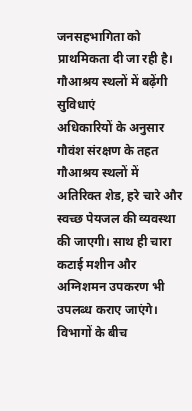जनसहभागिता को प्राथमिकता दी जा रही है।
गौआश्रय स्थलों में बढ़ेंगी सुविधाएं
अधिकारियों के अनुसार गौवंश संरक्षण के तहत गौआश्रय स्थलों में अतिरिक्त शेड, हरे चारे और स्वच्छ पेयजल की व्यवस्था की जाएगी। साथ ही चारा कटाई मशीन और अग्निशमन उपकरण भी उपलब्ध कराए जाएंगे।
विभागों के बीच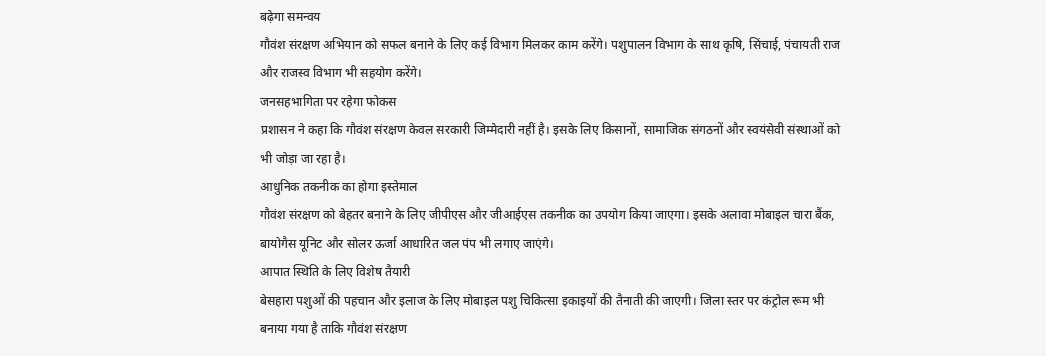बढ़ेगा समन्वय
गौवंश संरक्षण अभियान को सफल बनाने के लिए कई विभाग मिलकर काम करेंगे। पशुपालन विभाग के साथ कृषि, सिंचाई, पंचायती राज और राजस्व विभाग भी सहयोग करेंगे।
जनसहभागिता पर रहेगा फोकस
प्रशासन ने कहा कि गौवंश संरक्षण केवल सरकारी जिम्मेदारी नहीं है। इसके लिए किसानों, सामाजिक संगठनों और स्वयंसेवी संस्थाओं को भी जोड़ा जा रहा है।
आधुनिक तकनीक का होगा इस्तेमाल
गौवंश संरक्षण को बेहतर बनाने के लिए जीपीएस और जीआईएस तकनीक का उपयोग किया जाएगा। इसके अलावा मोबाइल चारा बैंक, बायोगैस यूनिट और सोलर ऊर्जा आधारित जल पंप भी लगाए जाएंगे।
आपात स्थिति के लिए विशेष तैयारी
बेसहारा पशुओं की पहचान और इलाज के लिए मोबाइल पशु चिकित्सा इकाइयों की तैनाती की जाएगी। जिला स्तर पर कंट्रोल रूम भी बनाया गया है ताकि गौवंश संरक्षण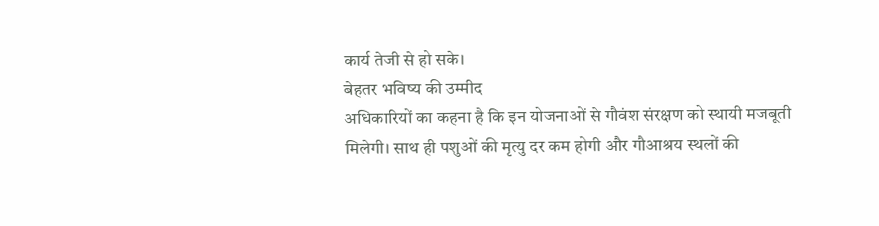कार्य तेजी से हो सके।
बेहतर भविष्य की उम्मीद
अधिकारियों का कहना है कि इन योजनाओं से गौवंश संरक्षण को स्थायी मजबूती मिलेगी। साथ ही पशुओं की मृत्यु दर कम होगी और गौआश्रय स्थलों की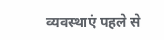व्यवस्थाएं पहले से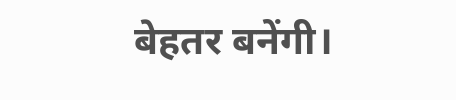बेहतर बनेंगी।